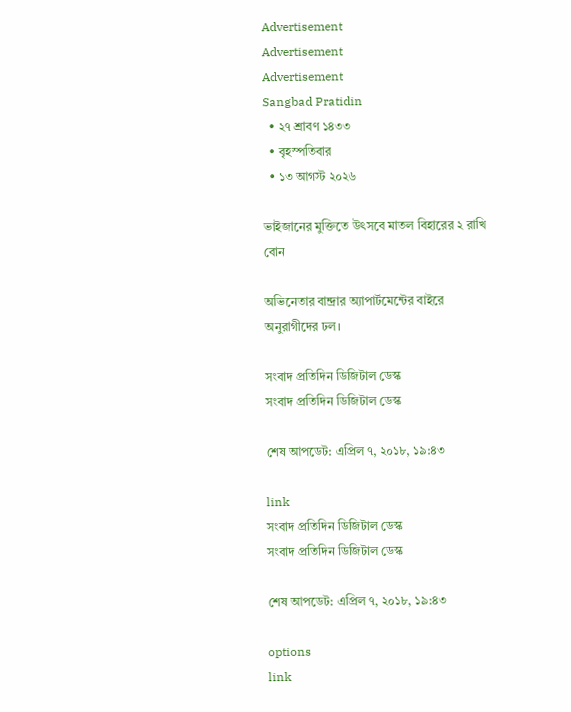Advertisement
Advertisement
Advertisement
Sangbad Pratidin
  • ২৭ শ্রাবণ ১৪৩৩
  • বৃহস্পতিবার
  • ১৩ আগস্ট ২০২৬

ভাইজানের মুক্তিতে উৎসবে মাতল বিহারের ২ রাখি বোন

অভিনেতার বান্দ্রার অ্যাপার্টমেন্টের বাইরে অনুরাগীদের ঢল।

সংবাদ প্রতিদিন ডিজিটাল ডেস্ক
সংবাদ প্রতিদিন ডিজিটাল ডেস্ক

শেষ আপডেট: এপ্রিল ৭, ২০১৮, ১৯:৪৩

link
সংবাদ প্রতিদিন ডিজিটাল ডেস্ক
সংবাদ প্রতিদিন ডিজিটাল ডেস্ক

শেষ আপডেট: এপ্রিল ৭, ২০১৮, ১৯:৪৩

options
link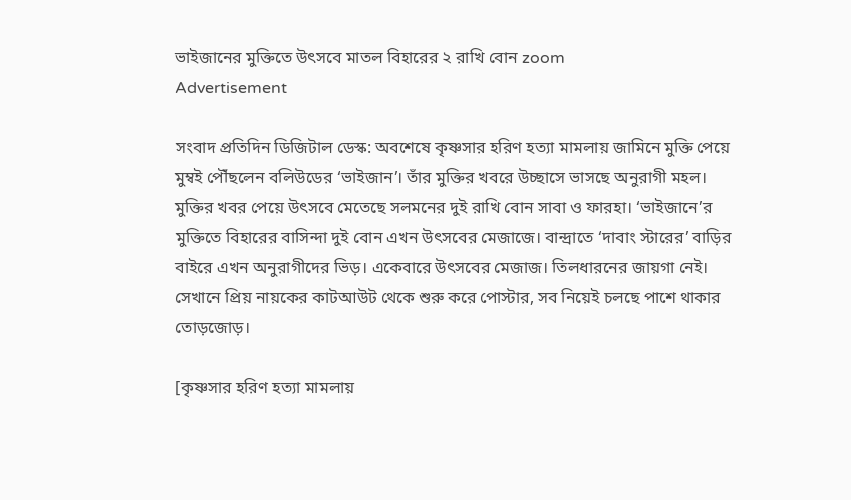ভাইজানের মুক্তিতে উৎসবে মাতল বিহারের ২ রাখি বোন zoom
Advertisement

সংবাদ প্রতিদিন ডিজিটাল ডেস্ক: অবশেষে কৃষ্ণসার হরিণ হত্যা মামলায় জামিনে মুক্তি পেয়ে মুম্বই পৌঁছলেন বলিউডের ‘ভাইজান’। তাঁর মুক্তির খবরে উচ্ছাসে ভাসছে অনুরাগী মহল। মুক্তির খবর পেয়ে উৎসবে মেতেছে সলমনের দুই রাখি বোন সাবা ও ফারহা। ‘ভাইজানে’র মুক্তিতে বিহারের বাসিন্দা দুই বোন এখন উৎসবের মেজাজে। বান্দ্রাতে ‘দাবাং স্টারের’ বাড়ির বাইরে এখন অনুরাগীদের ভিড়। একেবারে উৎসবের মেজাজ। তিলধারনের জায়গা নেই। সেখানে প্রিয় নায়কের কাটআউট থেকে শুরু করে পোস্টার, সব নিয়েই চলছে পাশে থাকার তোড়জোড়।

[কৃষ্ণসার হরিণ হত্যা মামলায়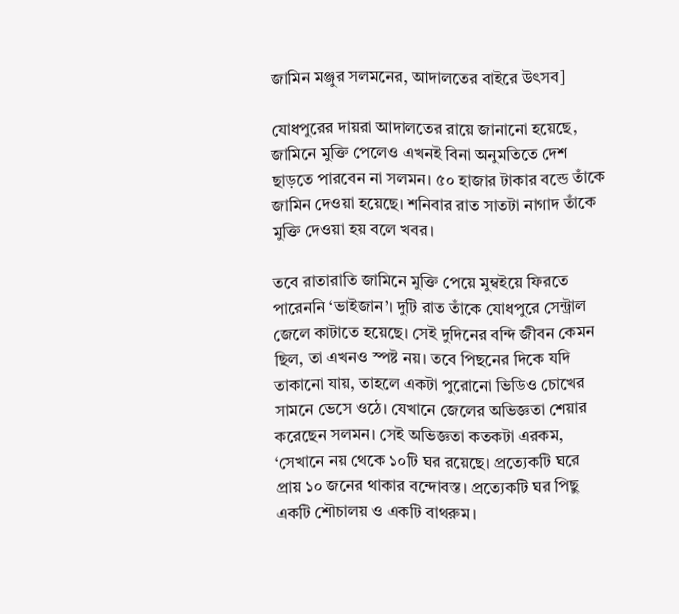জামিন মঞ্জুর সলমনের, আদালতের বাইরে উৎসব]

যোধপুরের দায়রা আদালতের রায়ে জানানো হয়েছে, জামিনে মুক্তি পেলেও এখনই বিনা অনুমতিতে দেশ ছাড়তে পারবেন না সলমন। ৫০ হাজার টাকার বন্ডে তাঁকে জামিন দেওয়া হয়েছে। শনিবার রাত সাতটা নাগাদ তাঁকে মুক্তি দেওয়া হয় বলে খবর।

তবে রাতারাতি জামিনে মুক্তি পেয়ে মুম্বইয়ে ফিরতে পারেননি ‘ভাইজান’। দুটি রাত তাঁকে যোধপুরে সেন্ট্রাল জেলে কাটাতে হয়েছে। সেই দুদিনের বন্দি জীবন কেমন ছিল, তা এখনও স্পষ্ট নয়। তবে পিছনের দিকে যদি তাকানো যায়, তাহলে একটা পুরোনো ভিডিও চোখের সামনে ভেসে ওঠে। যেখানে জেলের অভিজ্ঞতা শেয়ার করেছেন সলমন। সেই অভিজ্ঞতা কতকটা এরকম, ‘সেখানে নয় থেকে ১০টি ঘর রয়েছে। প্রত্যেকটি ঘরে প্রায় ১০ জনের থাকার বন্দোবস্ত। প্রত্যেকটি ঘর পিছু একটি শৌচালয় ও একটি বাথরুম।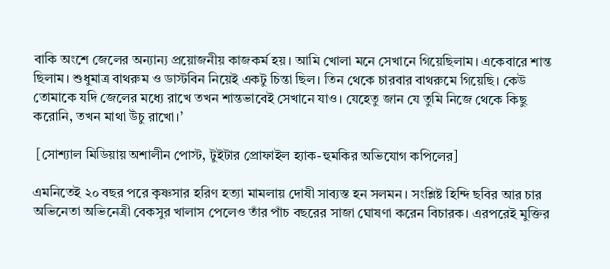বাকি অংশে জেলের অন্যান্য প্রয়োজনীয় কাজকর্ম হয়। আমি খোলা মনে সেখানে গিয়েছিলাম। একেবারে শান্ত ছিলাম। শুধুমাত্র বাথরুম ও ডাস্টবিন নিয়েই একটু চিন্তা ছিল। তিন থেকে চারবার বাথরুমে গিয়েছি। কেউ তোমাকে যদি জেলের মধ্যে রাখে তখন শান্তভাবেই সেখানে যাও। যেহেতু জান যে তুমি নিজে থেকে কিছু করোনি, তখন মাথা উঁচু রাখো।’

 [সোশ্যাল মিডিয়ায় অশালীন পোস্ট, টুইটার প্রোফাইল হ্যাক-হুমকির অভিযোগ কপিলের]

এমনিতেই ২০ বছর পরে কৃষ্ণসার হরিণ হত্যা মামলায় দোষী সাব্যস্ত হন সলমন। সংশ্লিষ্ট হিন্দি ছবির আর চার অভিনেতা অভিনেত্রী বেকসুর খালাস পেলেও তাঁর পাঁচ বছরের সাজা ঘোষণা করেন বিচারক। এরপরেই মুক্তির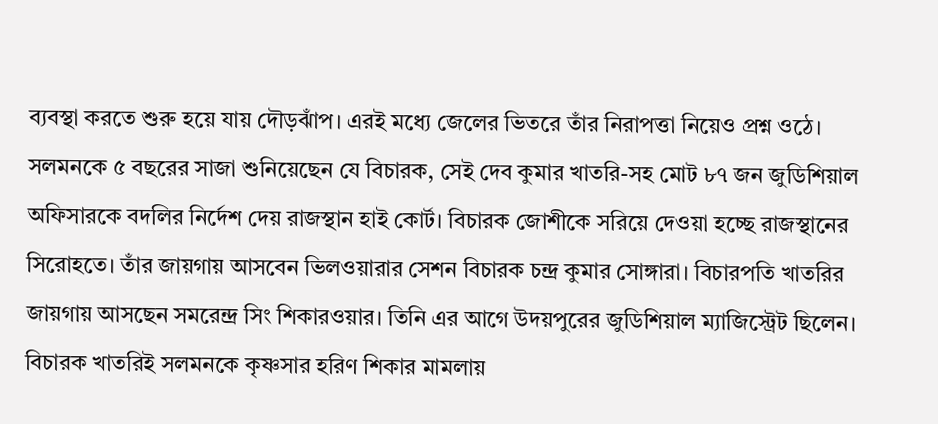ব্যবস্থা করতে শুরু হয়ে যায় দৌড়ঝাঁপ। এরই মধ্যে জেলের ভিতরে তাঁর নিরাপত্তা নিয়েও প্রশ্ন ওঠে। সলমনকে ৫ বছরের সাজা শুনিয়েছেন যে বিচারক, সেই দেব কুমার খাতরি-সহ মোট ৮৭ জন জুডিশিয়াল অফিসারকে বদলির নির্দেশ দেয় রাজস্থান হাই কোর্ট। বিচারক জোশীকে সরিয়ে দেওয়া হচ্ছে রাজস্থানের সিরোহতে। তাঁর জায়গায় আসবেন ভিলওয়ারার সেশন বিচারক চন্দ্র কুমার সোঙ্গারা। বিচারপতি খাতরির জায়গায় আসছেন সমরেন্দ্র সিং শিকারওয়ার। তিনি এর আগে উদয়পুরের জুডিশিয়াল ম্যাজিস্ট্রেট ছিলেন। বিচারক খাতরিই সলমনকে কৃষ্ণসার হরিণ শিকার মামলায়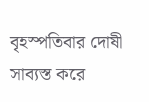বৃহস্পতিবার দোষী সাব্যস্ত করে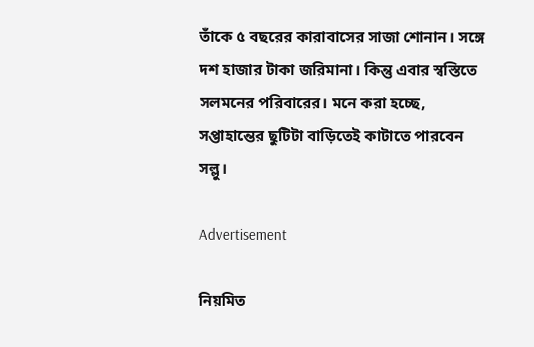তাঁকে ৫ বছরের কারাবাসের সাজা শোনান। সঙ্গে দশ হাজার টাকা জরিমানা। কিন্তু এবার স্বস্তিতে সলমনের পরিবারের। মনে করা হচ্ছে, সপ্তাহান্তের ছুটিটা বাড়িতেই কাটাতে পারবেন সল্লু।

Advertisement

নিয়মিত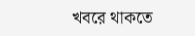খবরে থাকতে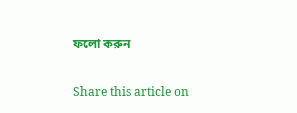ফলো করুন

Share this article on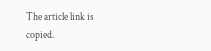The article link is copied.